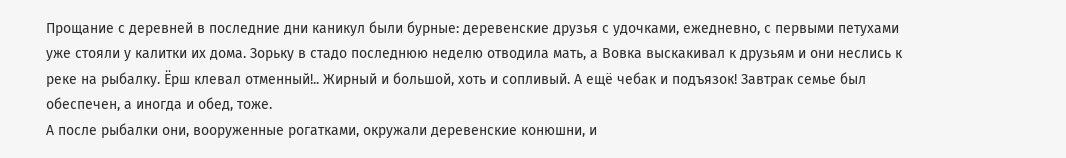Прощание с деревней в последние дни каникул были бурные: деревенские друзья с удочками, ежедневно, с первыми петухами уже стояли у калитки их дома. Зорьку в стадо последнюю неделю отводила мать, а Вовка выскакивал к друзьям и они неслись к реке на рыбалку. Ёрш клевал отменный!.. Жирный и большой, хоть и сопливый. А ещё чебак и подъязок! Завтрак семье был обеспечен, а иногда и обед, тоже.
А после рыбалки они, вооруженные рогатками, окружали деревенские конюшни, и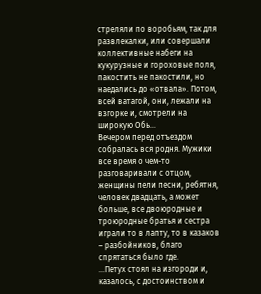стреляли по воробьям, так для развлекалки, или совершали коллективные набеги на кукурузные и гороховые поля, пакостить не пакостили, но наедались до «отвала». Потом, всей ватагой, они, лежали на взгорке и, смотрели на широкую Обь…
Вечером перед отъездом собралась вся родня. Мужики все время о чем-то разговаривали с отцом, женщины пели песни, ребятня, человек двадцать, а может больше, все двоюродные и троюродные братья и сестра играли то в лапту, то в казаков – разбойников, благо спрятаться было где.
…Петух стоял на изгороди и, казалось, с достоинством и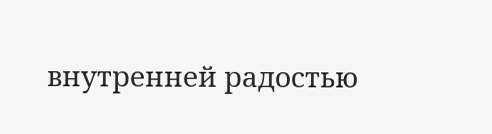внутренней радостью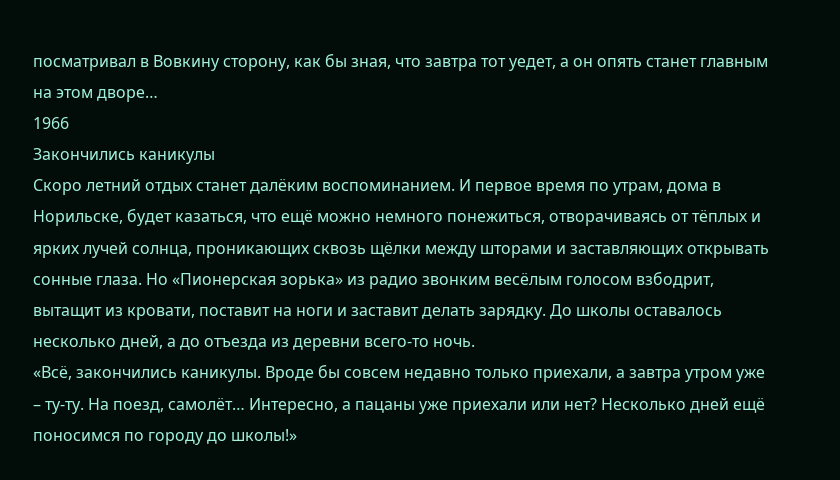посматривал в Вовкину сторону, как бы зная, что завтра тот уедет, а он опять станет главным на этом дворе…
1966
Закончились каникулы
Скоро летний отдых станет далёким воспоминанием. И первое время по утрам, дома в Норильске, будет казаться, что ещё можно немного понежиться, отворачиваясь от тёплых и ярких лучей солнца, проникающих сквозь щёлки между шторами и заставляющих открывать сонные глаза. Но «Пионерская зорька» из радио звонким весёлым голосом взбодрит, вытащит из кровати, поставит на ноги и заставит делать зарядку. До школы оставалось несколько дней, а до отъезда из деревни всего-то ночь.
«Всё, закончились каникулы. Вроде бы совсем недавно только приехали, а завтра утром уже – ту-ту. На поезд, самолёт… Интересно, а пацаны уже приехали или нет? Несколько дней ещё поносимся по городу до школы!»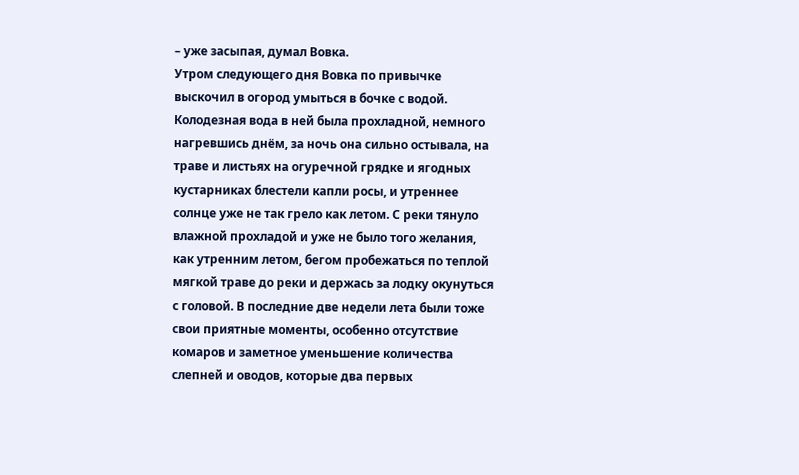– уже засыпая, думал Вовка.
Утром следующего дня Вовка по привычке выскочил в огород умыться в бочке с водой. Колодезная вода в ней была прохладной, немного нагревшись днём, за ночь она сильно остывала, на траве и листьях на огуречной грядке и ягодных кустарниках блестели капли росы, и утреннее солнце уже не так грело как летом. С реки тянуло влажной прохладой и уже не было того желания, как утренним летом, бегом пробежаться по теплой мягкой траве до реки и держась за лодку окунуться с головой. В последние две недели лета были тоже свои приятные моменты, особенно отсутствие комаров и заметное уменьшение количества слепней и оводов, которые два первых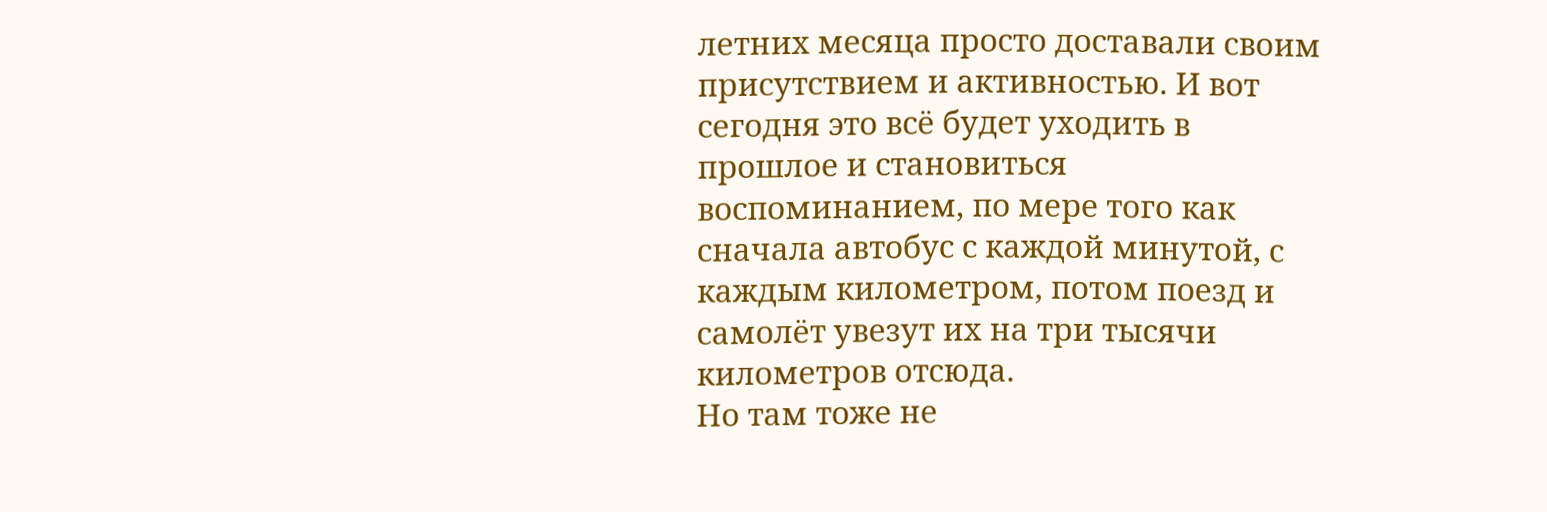летних месяца просто доставали своим присутствием и активностью. И вот сегодня это всё будет уходить в прошлое и становиться воспоминанием, по мере того как сначала автобус с каждой минутой, с каждым километром, потом поезд и самолёт увезут их на три тысячи километров отсюда.
Но там тоже не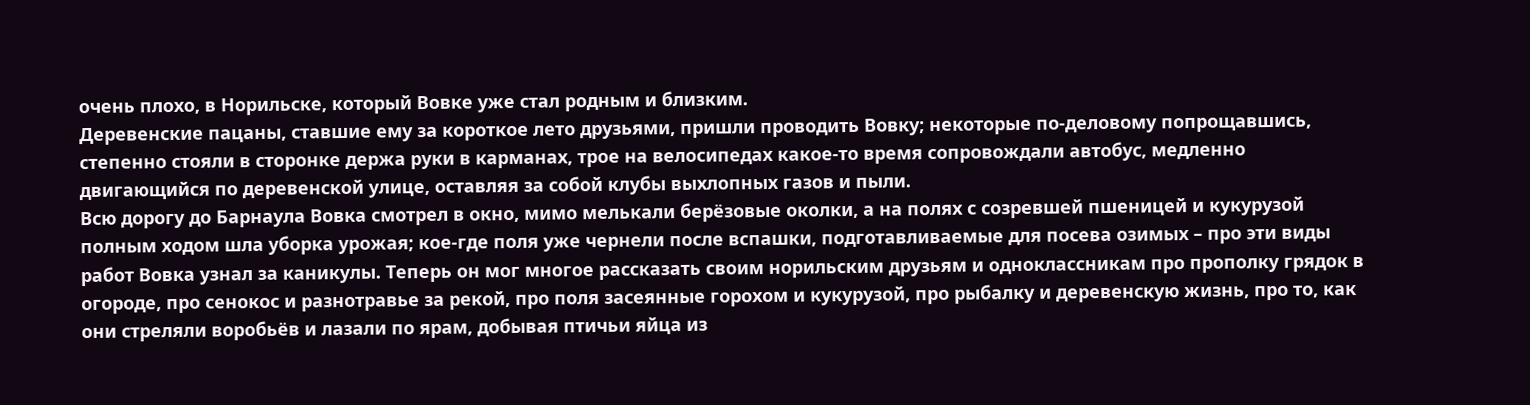очень плохо, в Норильске, который Вовке уже стал родным и близким.
Деревенские пацаны, ставшие ему за короткое лето друзьями, пришли проводить Вовку; некоторые по-деловому попрощавшись, степенно стояли в сторонке держа руки в карманах, трое на велосипедах какое-то время сопровождали автобус, медленно двигающийся по деревенской улице, оставляя за собой клубы выхлопных газов и пыли.
Всю дорогу до Барнаула Вовка смотрел в окно, мимо мелькали берёзовые околки, а на полях с созревшей пшеницей и кукурузой полным ходом шла уборка урожая; кое-где поля уже чернели после вспашки, подготавливаемые для посева озимых – про эти виды работ Вовка узнал за каникулы. Теперь он мог многое рассказать своим норильским друзьям и одноклассникам про прополку грядок в огороде, про сенокос и разнотравье за рекой, про поля засеянные горохом и кукурузой, про рыбалку и деревенскую жизнь, про то, как они стреляли воробьёв и лазали по ярам, добывая птичьи яйца из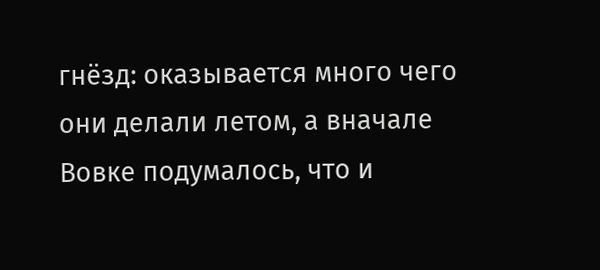гнёзд: оказывается много чего они делали летом, а вначале Вовке подумалось, что и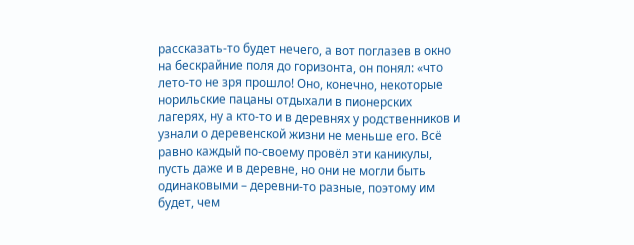рассказать-то будет нечего, а вот поглазев в окно на бескрайние поля до горизонта, он понял: «что лето-то не зря прошло! Оно, конечно, некоторые норильские пацаны отдыхали в пионерских лагерях, ну а кто-то и в деревнях у родственников и узнали о деревенской жизни не меньше его. Всё равно каждый по-своему провёл эти каникулы, пусть даже и в деревне, но они не могли быть одинаковыми – деревни-то разные, поэтому им будет, чем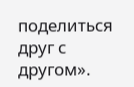поделиться друг с другом».